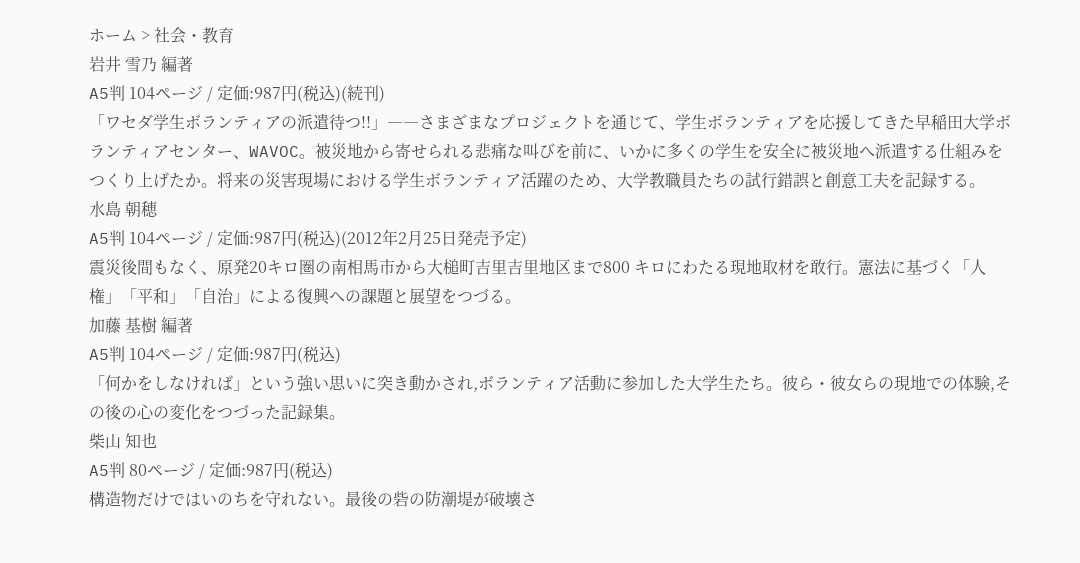ホーム > 社会・教育
岩井 雪乃 編著
A5判 104ページ / 定価:987円(税込)(続刊)
「ワセダ学生ボランティアの派遣待つ!!」――さまざまなプロジェクトを通じて、学生ボランティアを応援してきた早稲田大学ボランティアセンター、WAVOC。被災地から寄せられる悲痛な叫びを前に、いかに多くの学生を安全に被災地へ派遣する仕組みをつくり上げたか。将来の災害現場における学生ボランティア活躍のため、大学教職員たちの試行錯誤と創意工夫を記録する。
水島 朝穂
A5判 104ページ / 定価:987円(税込)(2012年2月25日発売予定)
震災後間もなく、原発20キロ圏の南相馬市から大槌町吉里吉里地区まで800 キロにわたる現地取材を敢行。憲法に基づく「人権」「平和」「自治」による復興への課題と展望をつづる。
加藤 基樹 編著
A5判 104ページ / 定価:987円(税込)
「何かをしなければ」という強い思いに突き動かされ,ボランティア活動に参加した大学生たち。彼ら・彼女らの現地での体験,その後の心の変化をつづった記録集。
柴山 知也
A5判 80ページ / 定価:987円(税込)
構造物だけではいのちを守れない。最後の砦の防潮堤が破壊さ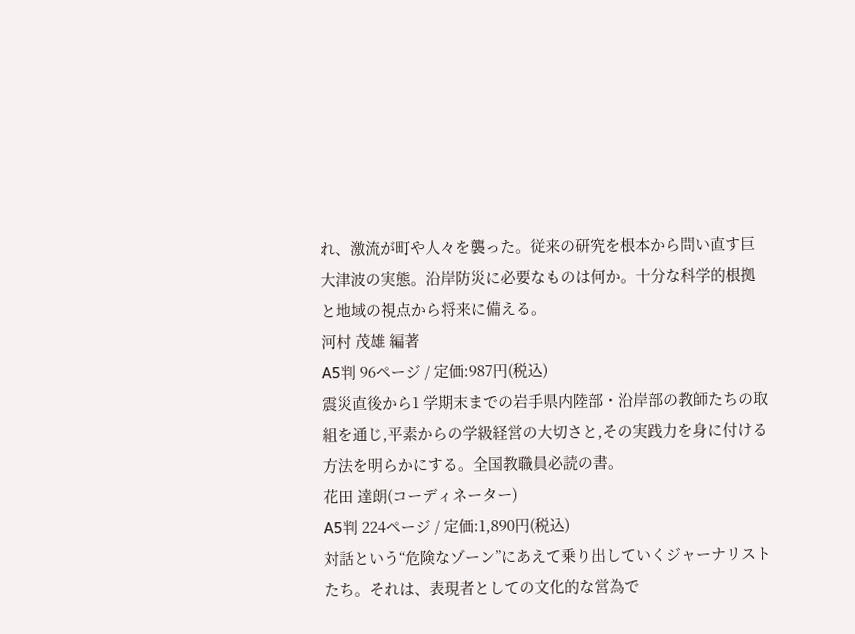れ、激流が町や人々を襲った。従来の研究を根本から問い直す巨大津波の実態。沿岸防災に必要なものは何か。十分な科学的根拠と地域の視点から将来に備える。
河村 茂雄 編著
A5判 96ページ / 定価:987円(税込)
震災直後から1 学期末までの岩手県内陸部・沿岸部の教師たちの取組を通じ,平素からの学級経営の大切さと,その実践力を身に付ける方法を明らかにする。全国教職員必読の書。
花田 達朗(コーディネーター)
A5判 224ページ / 定価:1,890円(税込)
対話という“危険なゾーン”にあえて乗り出していくジャーナリストたち。それは、表現者としての文化的な営為で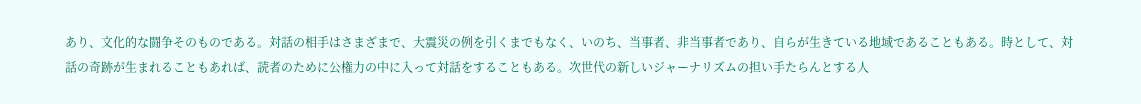あり、文化的な闘争そのものである。対話の相手はさまざまで、大震災の例を引くまでもなく、いのち、当事者、非当事者であり、自らが生きている地域であることもある。時として、対話の奇跡が生まれることもあれば、読者のために公権力の中に入って対話をすることもある。次世代の新しいジャーナリズムの担い手たらんとする人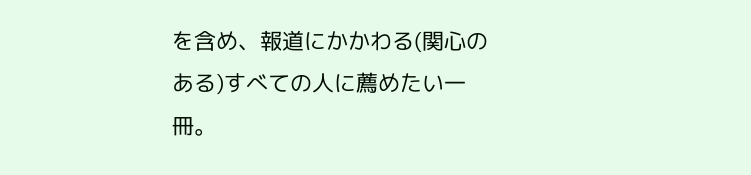を含め、報道にかかわる(関心のある)すべての人に薦めたい一冊。